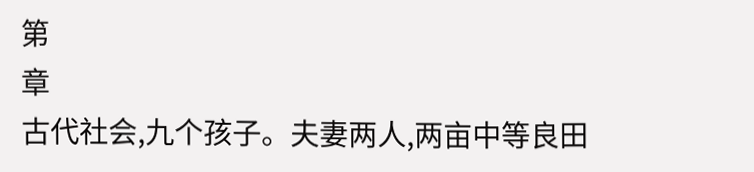第
章
古代社会,九个孩子。夫妻两人,两亩中等良田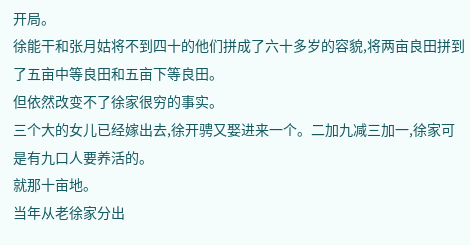开局。
徐能干和张月姑将不到四十的他们拼成了六十多岁的容貌,将两亩良田拼到了五亩中等良田和五亩下等良田。
但依然改变不了徐家很穷的事实。
三个大的女儿已经嫁出去,徐开骋又娶进来一个。二加九减三加一,徐家可是有九口人要养活的。
就那十亩地。
当年从老徐家分出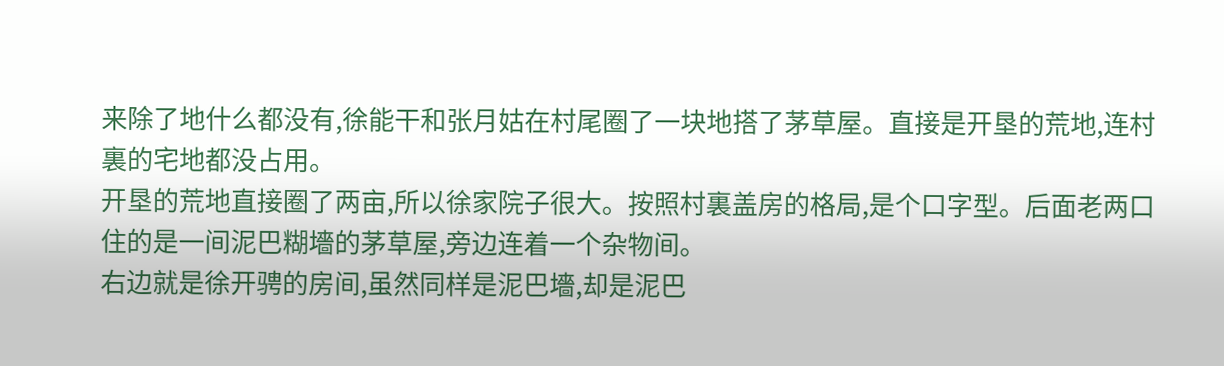来除了地什么都没有,徐能干和张月姑在村尾圈了一块地搭了茅草屋。直接是开垦的荒地,连村裏的宅地都没占用。
开垦的荒地直接圈了两亩,所以徐家院子很大。按照村裏盖房的格局,是个口字型。后面老两口住的是一间泥巴糊墻的茅草屋,旁边连着一个杂物间。
右边就是徐开骋的房间,虽然同样是泥巴墻,却是泥巴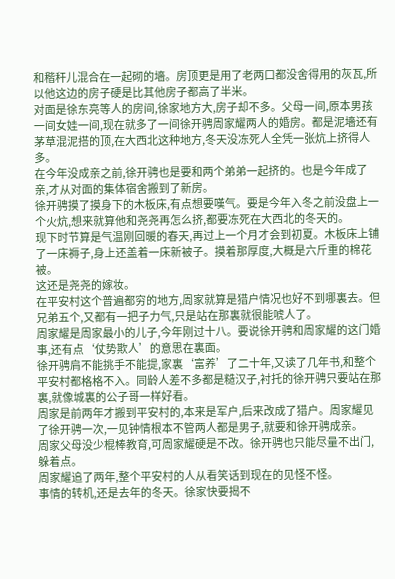和稭秆儿混合在一起砌的墻。房顶更是用了老两口都没舍得用的灰瓦,所以他这边的房子硬是比其他房子都高了半米。
对面是徐东亮等人的房间,徐家地方大,房子却不多。父母一间,原本男孩一间女娃一间,现在就多了一间徐开骋周家耀两人的婚房。都是泥墻还有茅草混泥搭的顶,在大西北这种地方,冬天没冻死人全凭一张炕上挤得人多。
在今年没成亲之前,徐开骋也是要和两个弟弟一起挤的。也是今年成了亲,才从对面的集体宿舍搬到了新房。
徐开骋摸了摸身下的木板床,有点想要嘆气。要是今年入冬之前没盘上一个火炕,想来就算他和尧尧再怎么挤,都要冻死在大西北的冬天的。
现下时节算是气温刚回暖的春天,再过上一个月才会到初夏。木板床上铺了一床褥子,身上还盖着一床新被子。摸着那厚度,大概是六斤重的棉花被。
这还是尧尧的嫁妆。
在平安村这个普遍都穷的地方,周家就算是猎户情况也好不到哪裏去。但兄弟五个,又都有一把子力气,只是站在那裏就很能唬人了。
周家耀是周家最小的儿子,今年刚过十八。要说徐开骋和周家耀的这门婚事,还有点‘仗势欺人’的意思在裏面。
徐开骋肩不能挑手不能提,家裏‘富养’了二十年,又读了几年书,和整个平安村都格格不入。同龄人差不多都是糙汉子,衬托的徐开骋只要站在那裏,就像城裏的公子哥一样好看。
周家是前两年才搬到平安村的,本来是军户,后来改成了猎户。周家耀见了徐开骋一次,一见钟情根本不管两人都是男子,就要和徐开骋成亲。
周家父母没少棍棒教育,可周家耀硬是不改。徐开骋也只能尽量不出门,躲着点。
周家耀追了两年,整个平安村的人从看笑话到现在的见怪不怪。
事情的转机,还是去年的冬天。徐家快要揭不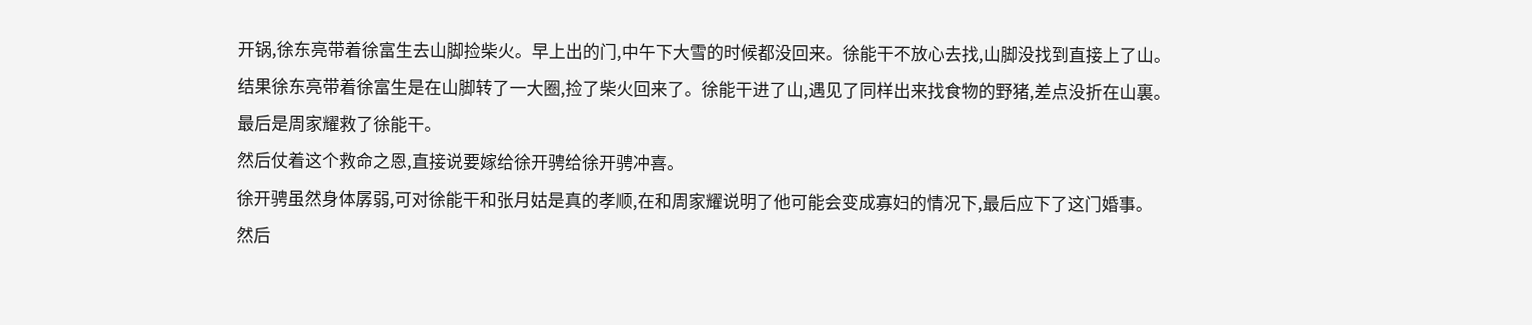开锅,徐东亮带着徐富生去山脚捡柴火。早上出的门,中午下大雪的时候都没回来。徐能干不放心去找,山脚没找到直接上了山。
结果徐东亮带着徐富生是在山脚转了一大圈,捡了柴火回来了。徐能干进了山,遇见了同样出来找食物的野猪,差点没折在山裏。
最后是周家耀救了徐能干。
然后仗着这个救命之恩,直接说要嫁给徐开骋给徐开骋冲喜。
徐开骋虽然身体孱弱,可对徐能干和张月姑是真的孝顺,在和周家耀说明了他可能会变成寡妇的情况下,最后应下了这门婚事。
然后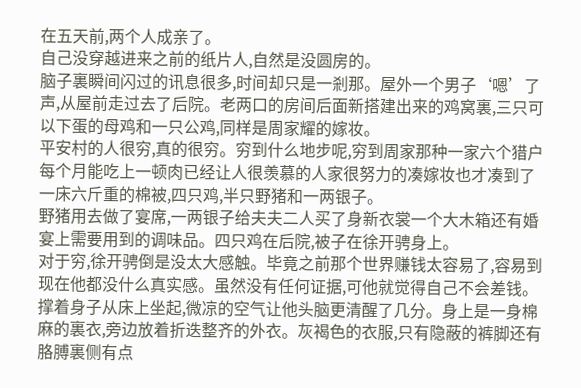在五天前,两个人成亲了。
自己没穿越进来之前的纸片人,自然是没圆房的。
脑子裏瞬间闪过的讯息很多,时间却只是一剎那。屋外一个男子‘嗯’了声,从屋前走过去了后院。老两口的房间后面新搭建出来的鸡窝裏,三只可以下蛋的母鸡和一只公鸡,同样是周家耀的嫁妆。
平安村的人很穷,真的很穷。穷到什么地步呢,穷到周家那种一家六个猎户每个月能吃上一顿肉已经让人很羡慕的人家很努力的凑嫁妆也才凑到了一床六斤重的棉被,四只鸡,半只野猪和一两银子。
野猪用去做了宴席,一两银子给夫夫二人买了身新衣裳一个大木箱还有婚宴上需要用到的调味品。四只鸡在后院,被子在徐开骋身上。
对于穷,徐开骋倒是没太大感触。毕竟之前那个世界赚钱太容易了,容易到现在他都没什么真实感。虽然没有任何证据,可他就觉得自己不会差钱。
撑着身子从床上坐起,微凉的空气让他头脑更清醒了几分。身上是一身棉麻的裏衣,旁边放着折迭整齐的外衣。灰褐色的衣服,只有隐蔽的裤脚还有胳膊裏侧有点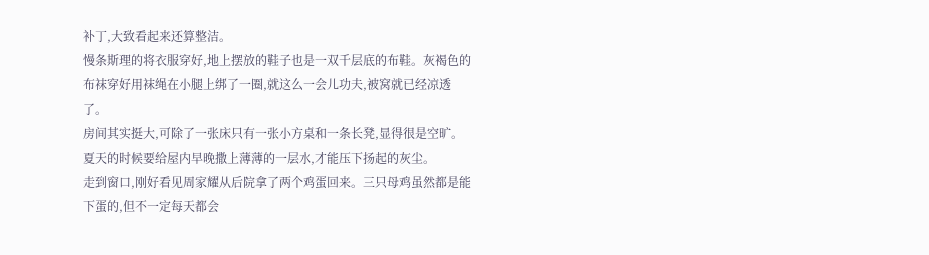补丁,大致看起来还算整洁。
慢条斯理的将衣服穿好,地上摆放的鞋子也是一双千层底的布鞋。灰褐色的布袜穿好用袜绳在小腿上绑了一圈,就这么一会儿功夫,被窝就已经凉透了。
房间其实挺大,可除了一张床只有一张小方桌和一条长凳,显得很是空旷。夏天的时候要给屋内早晚撒上薄薄的一层水,才能压下扬起的灰尘。
走到窗口,刚好看见周家耀从后院拿了两个鸡蛋回来。三只母鸡虽然都是能下蛋的,但不一定每天都会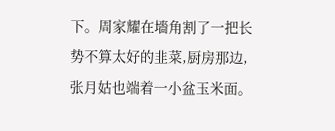下。周家耀在墻角割了一把长势不算太好的韭菜,厨房那边,张月姑也端着一小盆玉米面。